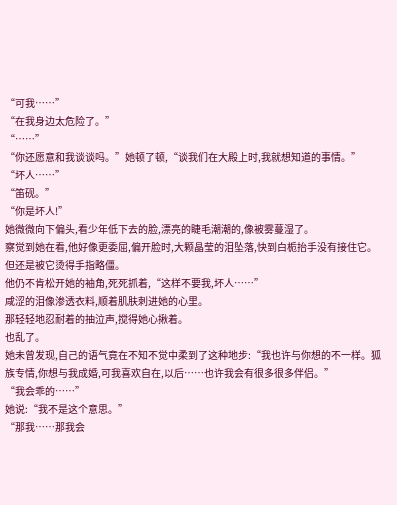“可我……”
“在我身边太危险了。”
“……”
“你还愿意和我谈谈吗。”她顿了顿,“谈我们在大殿上时,我就想知道的事情。”
“坏人……”
“笛砚。”
“你是坏人!”
她微微向下偏头,看少年低下去的脸,漂亮的睫毛潮潮的,像被雾蔓湿了。
察觉到她在看,他好像更委屈,偏开脸时,大颗晶莹的泪坠落,快到白栀抬手没有接住它。
但还是被它烫得手指略僵。
他仍不肯松开她的袖角,死死抓着,“这样不要我,坏人……”
咸涩的泪像渗透衣料,顺着肌肤刺进她的心里。
那轻轻地忍耐着的抽泣声,搅得她心揪着。
也乱了。
她未曾发现,自己的语气竟在不知不觉中柔到了这种地步:“我也许与你想的不一样。狐族专情,你想与我成婚,可我喜欢自在,以后……也许我会有很多很多伴侣。”
“我会乖的……”
她说:“我不是这个意思。”
“那我……那我会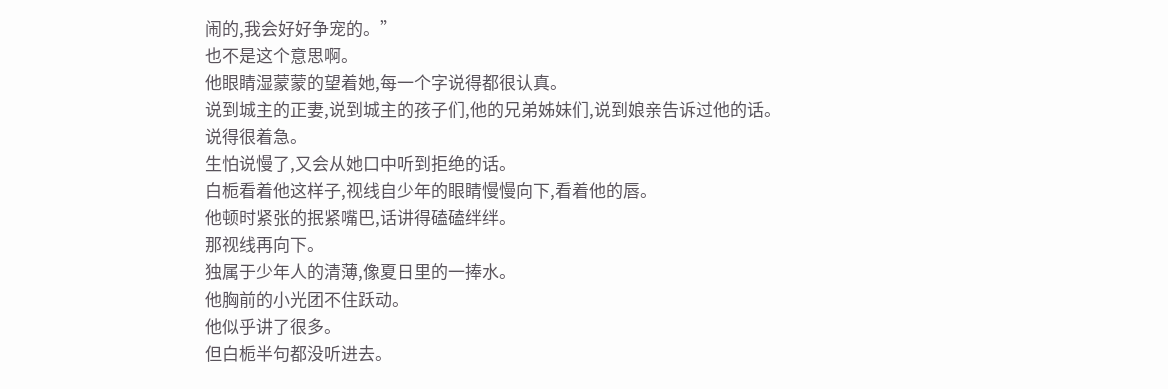闹的,我会好好争宠的。”
也不是这个意思啊。
他眼睛湿蒙蒙的望着她,每一个字说得都很认真。
说到城主的正妻,说到城主的孩子们,他的兄弟姊妹们,说到娘亲告诉过他的话。
说得很着急。
生怕说慢了,又会从她口中听到拒绝的话。
白栀看着他这样子,视线自少年的眼睛慢慢向下,看着他的唇。
他顿时紧张的抿紧嘴巴,话讲得磕磕绊绊。
那视线再向下。
独属于少年人的清薄,像夏日里的一捧水。
他胸前的小光团不住跃动。
他似乎讲了很多。
但白栀半句都没听进去。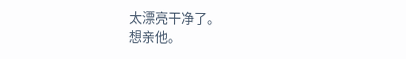太漂亮干净了。
想亲他。